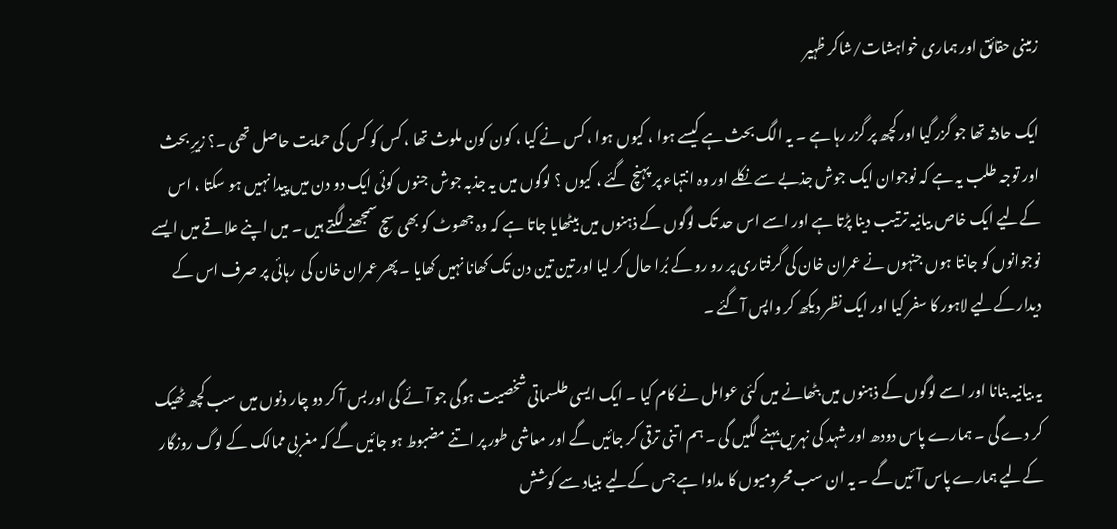زمینی حقائق اور ہماری خواہشات/شاکر ظہیر

ایک حادثہ تھا جو گزر گیا اور کچھ پر گزر رہا ہے ۔ یہ الگ بحث ہے کیسے ہوا ، کیوں ہوا ، کس نے کیا ، کون کون ملوث تھا ، کس کو کس کی حمایت حاصل تھی ۔؟ زیرِ بحث اور توجہ طلب یہ ہے کہ نوجوان ایک جوش جذبے سے نکلے اور وہ انتہاء پر پہنچ گئے ، کیوں ؟ لوگوں میں یہ جذبہ جوش جنوں کوئی ایک دو دن میں پیدا نہیں ہو سکتا ، اس کےلیے ایک خاص بیانیہ ترتیب دینا پڑتا ہے اور اسے اس حد تک لوگوں کے ذہنوں میں بیٹھایا جاتا ہے کہ وہ جھوٹ کو بھی سچ سمجھنے لگتے ہیں ۔ میں اپنے علاقے میں ایسے نوجوانوں کو جانتا ہوں جنہوں نے عمران خان کی گرفتاری پر رو رو کے بُرا حال کر لیا اور تین تین دن تک کھانا نہیں کھایا ۔ پھر عمران خان کی  رہائی پر صرف اس کے دیدار کےلیے لاہور کا سفر کیا اور ایک نظر دیکھ کر واپس آگئے ۔

یہ بیانیہ بنانا اور اسے لوگوں کے ذہنوں میں بٹھانے میں کئی عوامل نے کام کیا ۔ ایک ایسی طلسماتی شخصیت ہوگی جو آئے گی اور بس آ کر دو چار دنوں میں سب کچھ ٹھیک کر دے گی ۔ ہمارے پاس دودھ اور شہد کی نہریں بہنے لگیں گی ۔ ہم اتنی ترقی کر جائیں گے اور معاشی طور پر اتنے مضبوط ہو جائیں گے کہ مغربی ممالک کے لوگ روزگار کےلیے ہمارے پاس آئیں گے ۔ یہ ان سب محرومیوں کا مداوا ہے جس کےلیے بنیاد سے کوشش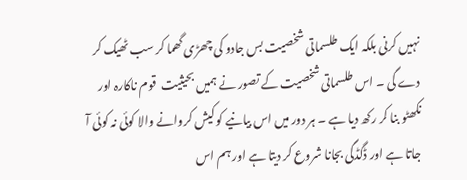نہیں کرنی بلکہ ایک طلسماتی شخصیت بس جادو کی چھڑی گھما کر سب ٹھیک کر دے گی ۔ اس طلسماتی شخصیت کے تصور نے ہمیں بحیثیت  قوم ناکارہ اور نکھٹو بنا کر رکھ دیا ہے ۔ ہر دور میں اس بیانیے کو کیش کروانے والا کوئی نہ کوئی آ جاتا ہے اور ڈگڈگی بجانا شروع کر دیتا ہے اور ہم اس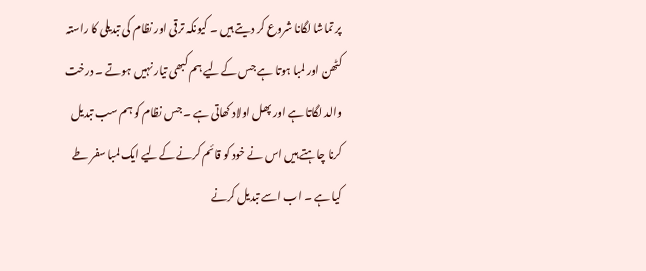پر تماشا لگانا شروع کر دیتے ہیں ۔ کیونکہ ترقی اور نظام کی تبدیلی کا راستہ کٹھن اور لمبا ہوتا ہے جس کےلیے ہم کبھی تیار نہیں ہوتے ۔ درخت والد لگاتا ہے اور پھل اولاد کھاتی ہے ۔ جس نظام کو ہم سب تبدیل کرنا چاہتے ہیں اس نے خود کو قائم کرنے کےلیے ایک لمبا سفر طے کیا ہے ۔ اب اسے تبدیل کرنے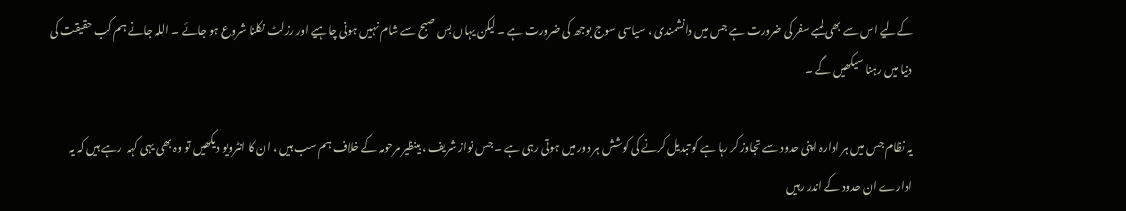کےلیے اس سے بھی لمبے سفر کی ضرورت ہے جس میں دانشمندی ، سیاسی سوج بوجھ کی ضرورت ہے ۔ لیکن یہاں بس صبح سے شام نہیں ہونی چاہیے اور رزلٹ نکلنا شروع ہو جائے ۔ اللہ جانے ہم کب حقیقت کی دنیا میں رہنا سیکھیں گے ۔

یہ نظام جس میں ہر ادارہ اپنی حدود سے تجاوز کر رہا ہے کو تبدیل کرنے کی کوشش ہر دور میں ہوتی رہی ہے ۔ جس نواز شریف ، بینظیر مرحومہ کے خلاف ہم سب ہیں ، ان کا انٹرویو دیکھیں تو وہ بھی یہی کہہ  رہے ہیں کہ یہ ادارے ان حدود کے اندر رہیں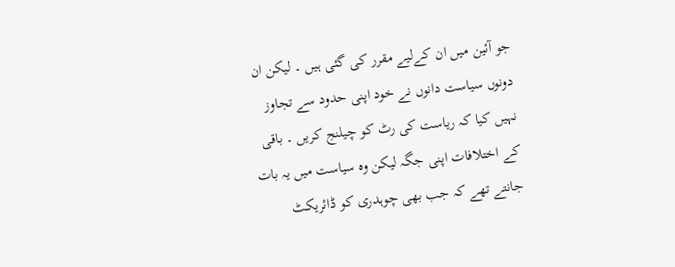جو آئین میں ان کےلیے مقرر کی گئی ہیں ۔ لیکن ان دونوں سیاست دانوں نے خود اپنی حدود سے تجاوز نہیں کیا کہ ریاست کی رٹ کو چیلنج کریں ۔ باقی کے اختلافات اپنی جگہ لیکن وہ سیاست میں یہ بات جانتے تھے کہ جب بھی چوہدری کو ڈائریکٹ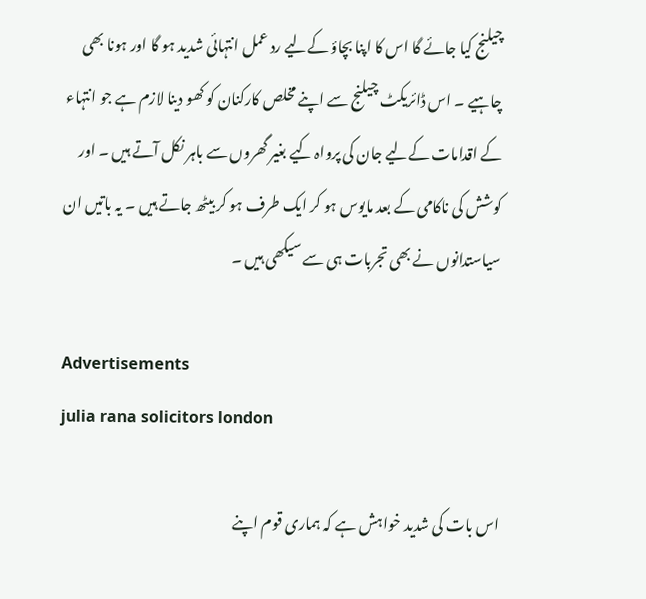چیلنج کیا جائے گا اس کا اپنا بچاؤ کےلیے رد عمل انتہائی شدید ہو گا اور ہونا بھی چاہیے ۔ اس ڈائریکٹ چیلنج سے اپنے مخلص کارکنان کو کھو دینا لازم ہے جو انتہاء کے اقدامات کےلیے جان کی پرواہ کیے بغیر گھروں سے باہر نکل آتے ہیں ۔ اور کوشش کی ناکامی کے بعد مایوس ہو کر ایک طرف ہو کر بیٹھ جاتے ہیں ۔ یہ باتیں ان سیاستدانوں نے بھی تجربات ہی سے سیکھی ہیں ۔

Advertisements
julia rana solicitors london

اس بات کی شدید خواہش ہے کہ ہماری قوم اپنے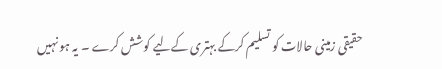حقیقی زمینی حالات کو تسلیم کرکے بہتری کےلیے کوشش کرے ۔ یہ ہو نہیں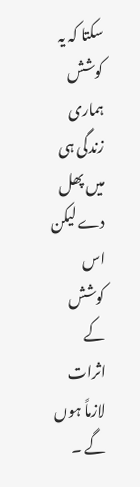سکتا کہ یہ کوشش ہماری زندگی ہی میں پھل دے لیکن اس کوشش کے اثرات لازماً ہوں گے ۔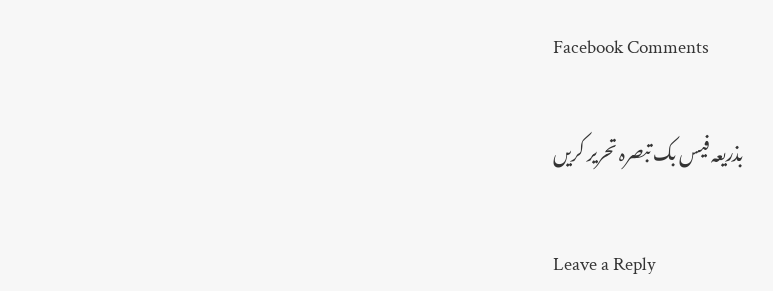Facebook Comments

بذریعہ فیس بک تبصرہ تحریر کریں

Leave a Reply